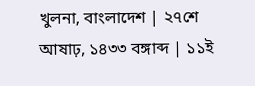খুলনা, বাংলাদেশ | ২৭শে আষাঢ়, ১৪৩৩ বঙ্গাব্দ | ১১ই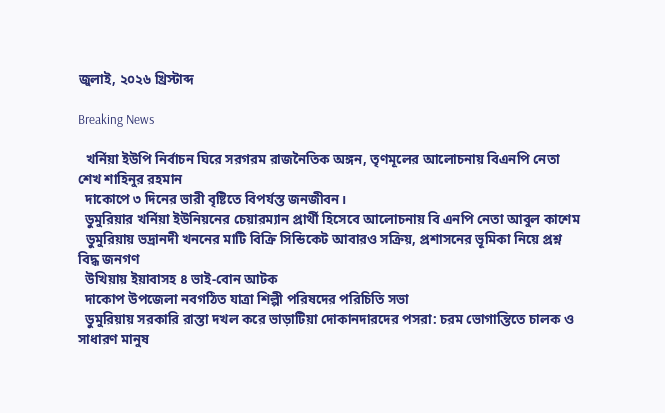জুলাই, ২০২৬ খ্রিস্টাব্দ

Breaking News

  খর্নিয়া ইউপি নির্বাচন ঘিরে সরগরম রাজনৈতিক অঙ্গন, তৃণমূলের আলোচনায় বিএনপি নেতা শেখ শাহিনুর রহমান
  দাকোপে ৩ দিনের ভারী বৃষ্টিতে বিপর্যস্ত জনজীবন।
  ডুমুরিয়ার খর্নিয়া ইউনিয়নের চেয়ারম্যান প্রার্থী হিসেবে আলোচনায় বি এনপি নেতা আবুল কাশেম
  ডুমুরিয়ায় ভদ্রানদী খননের মাটি বিক্রি সিন্ডিকেট আবারও সক্রিয়, প্রশাসনের ভূমিকা নিয়ে প্রশ্ন বিদ্ধ জনগণ
  উখিয়ায় ইয়াবাসহ ৪ ভাই-বোন আটক
  দাকোপ উপজেলা নবগঠিত যাত্রা শিল্পী পরিষদের পরিচিতি সভা
  ডুমুরিয়ায় সরকারি রাস্তা দখল করে ভাড়াটিয়া দোকানদারদের পসরা: চরম ভোগান্তিতে চালক ও সাধারণ মানুষ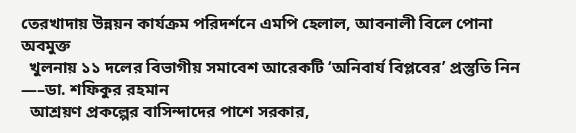তেরখাদায় উন্নয়ন কার্যক্রম পরিদর্শনে এমপি হেলাল, আবনালী বিলে পোনা অবমুক্ত
  খুলনায় ১১ দলের বিভাগীয় সমাবেশ আরেকটি ‘অনিবার্য বিপ্লবের’ প্রস্তুতি নিন —–ডা. শফিকুর রহমান
  আশ্রয়ণ প্রকল্পের বাসিন্দাদের পাশে সরকার,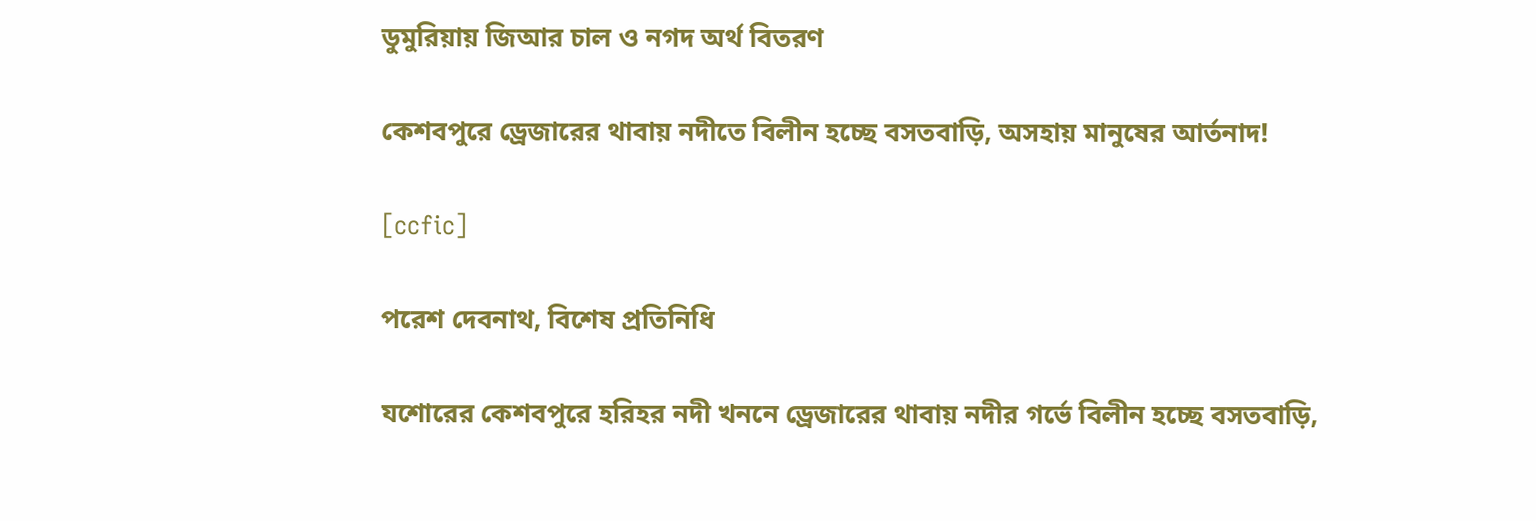ডুমুরিয়ায় জিআর চাল ও নগদ অর্থ বিতরণ

কেশবপুরে ড্রেজারের থাবায় নদীতে বিলীন হচ্ছে বসতবাড়ি, অসহায় মানুষের আর্তনাদ!

[ccfic]

পরেশ দেবনাথ, বিশেষ প্রতিনিধি

যশোরের কেশবপুরে হরিহর নদী খননে ড্রেজারের থাবায় নদীর গর্ভে বিলীন হচ্ছে বসতবাড়ি,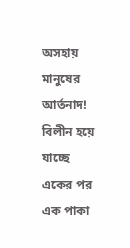অসহায় মানুষের আর্তনাদ! বিলীন হয়ে যাচ্ছে একের পর এক পাকা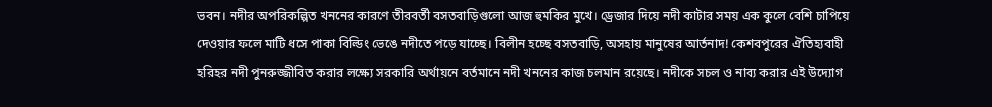ভবন। নদীর অপরিকল্পিত খননের কারণে তীরবর্তী বসতবাড়িগুলো আজ হুমকির মুখে। ড্রেজার দিয়ে নদী কাটার সময় এক কুলে বেশি চাপিয়ে দেওয়ার ফলে মাটি ধসে পাকা বিল্ডিং ভেঙে নদীতে পড়ে যাচ্ছে। বিলীন হচ্ছে বসতবাড়ি, অসহায় মানুষের আর্তনাদ! কেশবপুরের ঐতিহ্যবাহী হরিহর নদী পুনরুজ্জীবিত করার লক্ষ্যে সরকারি অর্থায়নে বর্তমানে নদী খননের কাজ চলমান রয়েছে। নদীকে সচল ও নাব্য করার এই উদ্যোগ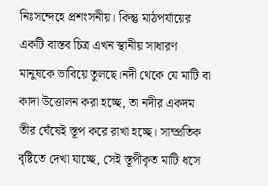নিঃসন্দেহে প্রশংসনীয়। কিন্তু মাঠপর্যায়ের একটি বাস্তব চিত্র এখন স্থানীয় সাধারণ মানুষকে ভাবিয়ে তুলছে।নদী থেকে যে মাটি বা কাদা উত্তোলন করা হচ্ছে, তা নদীর একদম তীর ঘেঁষেই স্তূপ করে রাখা হচ্ছে। সাম্প্রতিক বৃষ্টিতে দেখা যাচ্ছে, সেই স্তূপীকৃত মাটি ধসে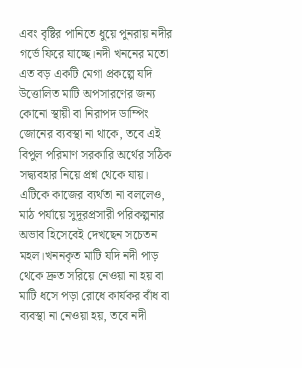এবং বৃষ্টির পানিতে ধুয়ে পুনরায় নদীর গর্ভে ফিরে যাচ্ছে।নদী খননের মতো এত বড় একটি মেগা প্রকল্পে যদি উত্তোলিত মাটি অপসারণের জন্য কোনো স্থায়ী বা নিরাপদ ডাম্পিং জোনের ব্যবস্থা না থাকে, তবে এই বিপুল পরিমাণ সরকারি অর্থের সঠিক সদ্ব্যবহার নিয়ে প্রশ্ন থেকে যায়। এটিকে কাজের ব্যর্থতা না বললেও, মাঠ পর্যায়ে সুদূরপ্রসারী পরিকল্পনার অভাব হিসেবেই দেখছেন সচেতন মহল।খননকৃত মাটি যদি নদী পাড় থেকে দ্রুত সরিয়ে নেওয়া না হয় বা মাটি ধসে পড়া রোধে কার্যকর বাঁধ বা ব্যবস্থা না নেওয়া হয়, তবে নদী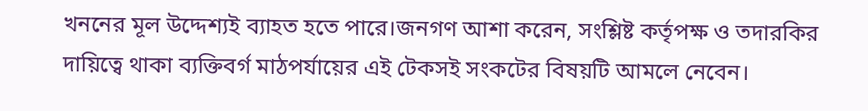খননের মূল উদ্দেশ্যই ব্যাহত হতে পারে।জনগণ আশা করেন, সংশ্লিষ্ট কর্তৃপক্ষ ও তদারকির দায়িত্বে থাকা ব্যক্তিবর্গ মাঠপর্যায়ের এই টেকসই সংকটের বিষয়টি আমলে নেবেন।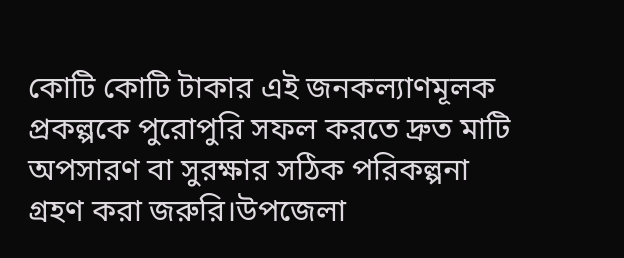কোটি কোটি টাকার এই জনকল্যাণমূলক প্রকল্পকে পুরোপুরি সফল করতে দ্রুত মাটি অপসারণ বা সুরক্ষার সঠিক পরিকল্পনা গ্রহণ করা জরুরি।উপজেলা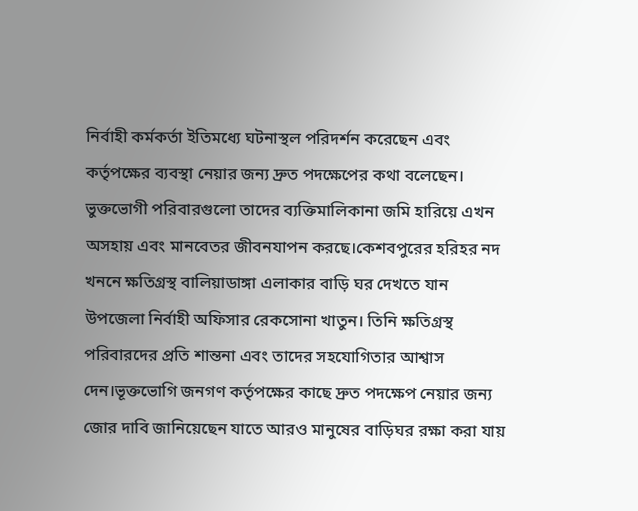নির্বাহী কর্মকর্তা ইতিমধ্যে ঘটনাস্থল পরিদর্শন করেছেন এবং কর্তৃপক্ষের ব্যবস্থা নেয়ার জন্য দ্রুত পদক্ষেপের কথা বলেছেন। ভুক্তভোগী পরিবারগুলো তাদের ব্যক্তিমালিকানা জমি হারিয়ে এখন অসহায় এবং মানবেতর জীবনযাপন করছে।কেশবপুরের হরিহর নদ খননে ক্ষতিগ্রস্থ বালিয়াডাঙ্গা এলাকার বাড়ি ঘর দেখতে যান উপজেলা নির্বাহী অফিসার রেকসোনা খাতুন। তিনি ক্ষতিগ্রস্থ পরিবারদের প্রতি শান্তনা এবং তাদের সহযোগিতার আশ্বাস দেন।ভূক্তভোগি জনগণ কর্তৃপক্ষের কাছে দ্রুত পদক্ষেপ নেয়ার জন্য জোর দাবি জানিয়েছেন যাতে আরও মানুষের বাড়িঘর রক্ষা করা যায়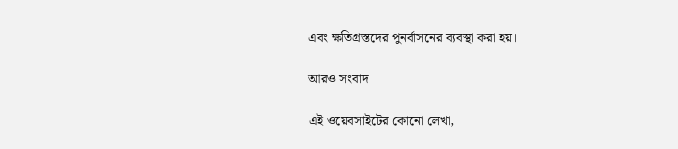এবং ক্ষতিগ্রস্তদের পুনর্বাসনের ব্যবস্থা করা হয়।

আরও সংবাদ

এই ওয়েবসাইটের কোনো লেখা,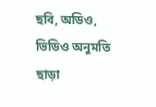ছবি, অডিও, ভিডিও অনুমতি ছাড়া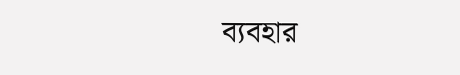ব্যবহার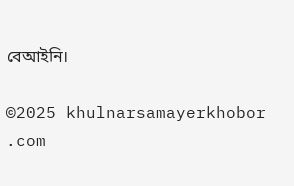বেআইনি।

©2025 khulnarsamayerkhobor .com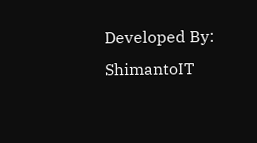Developed By: ShimantoIT